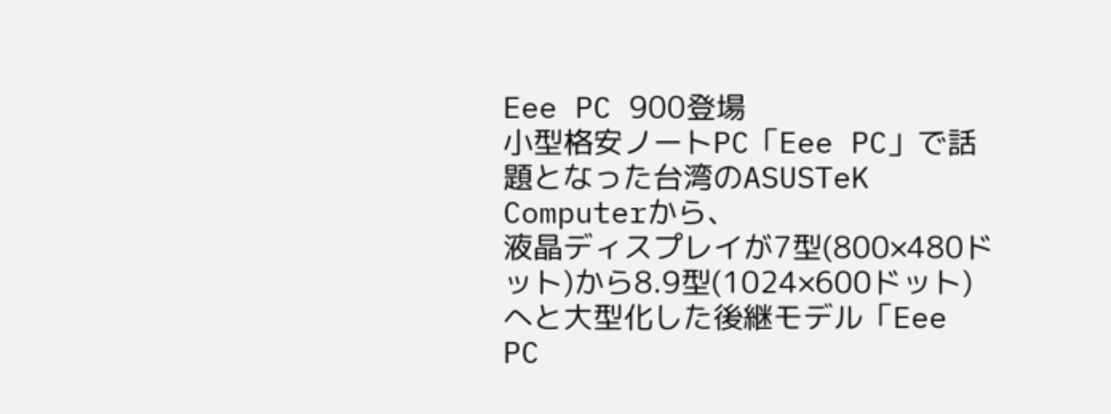Eee PC 900登場
小型格安ノートPC「Eee PC」で話題となった台湾のASUSTeK Computerから、
液晶ディスプレイが7型(800×480ドット)から8.9型(1024×600ドット)へと大型化した後継モデル「Eee PC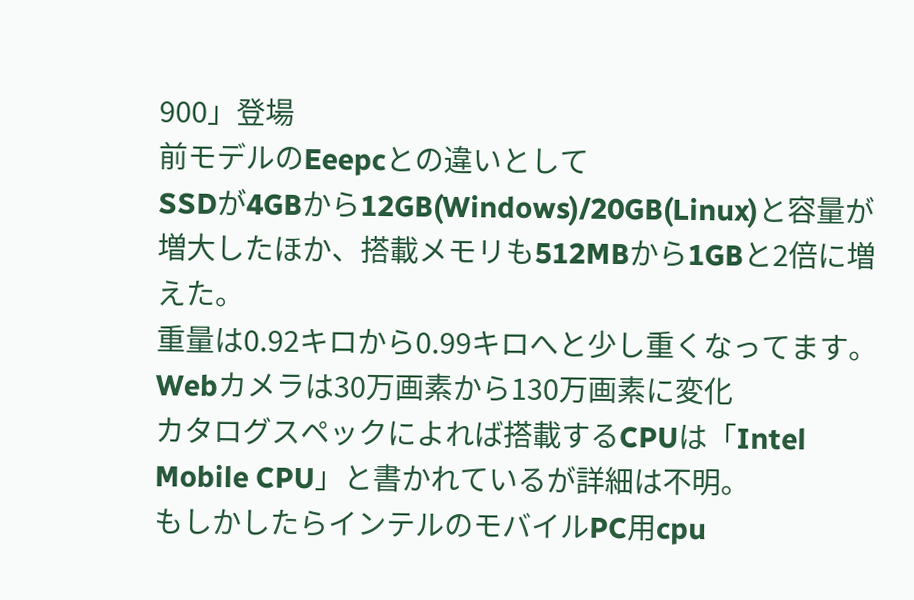900」登場
前モデルのEeepcとの違いとして
SSDが4GBから12GB(Windows)/20GB(Linux)と容量が増大したほか、搭載メモリも512MBから1GBと2倍に増えた。
重量は0.92キロから0.99キロへと少し重くなってます。Webカメラは30万画素から130万画素に変化
カタログスペックによれば搭載するCPUは「Intel Mobile CPU」と書かれているが詳細は不明。
もしかしたらインテルのモバイルPC用cpu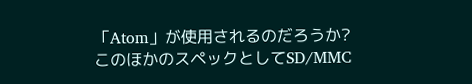「Atom」が使用されるのだろうか?
このほかのスペックとしてSD/MMC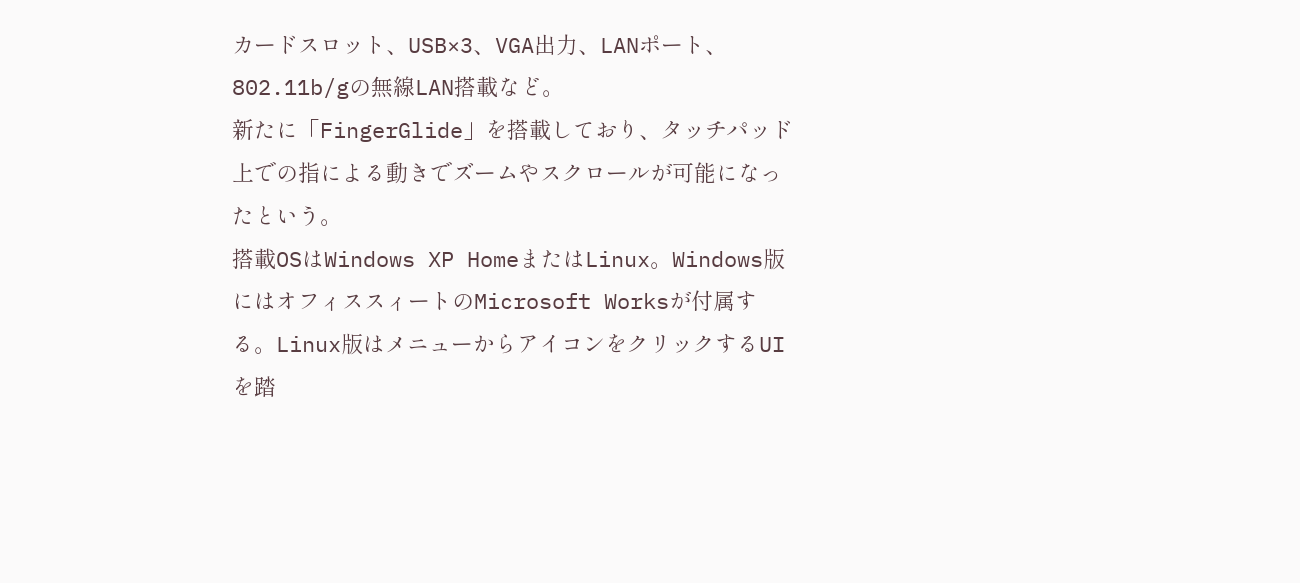カードスロット、USB×3、VGA出力、LANポート、802.11b/gの無線LAN搭載など。
新たに「FingerGlide」を搭載しており、タッチパッド上での指による動きでズームやスクロールが可能になったという。
搭載OSはWindows XP HomeまたはLinux。Windows版にはオフィススィートのMicrosoft Worksが付属する。Linux版はメニューからアイコンをクリックするUIを踏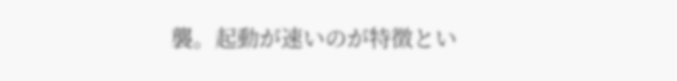襲。起動が速いのが特徴とい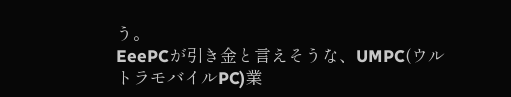う。
EeePCが引き金と言えそうな、UMPC(ウルトラモバイルPC)業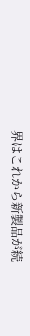界はこれから新製品が続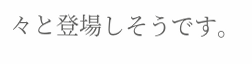々と登場しそうです。